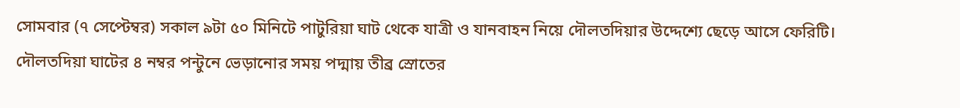সোমবার (৭ সেপ্টেম্বর) সকাল ৯টা ৫০ মিনিটে পাটুরিয়া ঘাট থেকে যাত্রী ও যানবাহন নিয়ে দৌলতদিয়ার উদ্দেশ্যে ছেড়ে আসে ফেরিটি। দৌলতদিয়া ঘাটের ৪ নম্বর পন্টুনে ভেড়ানোর সময় পদ্মায় তীব্র স্রোতের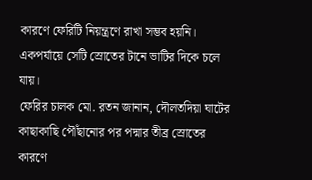কারণে ফেরিটি নিয়ন্ত্রণে রাখা সম্ভব হয়নি। একপর্যায়ে সেটি স্রোতের টানে ভাটির দিকে চলে যায়।
ফেরির চালক মো. রতন জানান, দৌলতদিয়া ঘাটের কাছাকাছি পৌঁছানোর পর পদ্মার তীব্র স্রোতের কারণে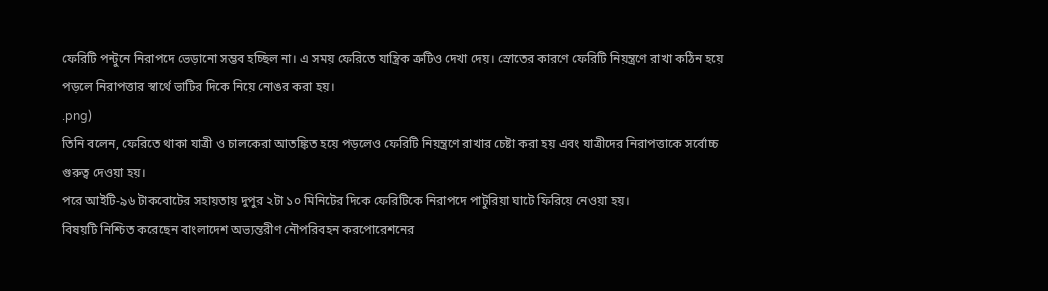ফেরিটি পন্টুনে নিরাপদে ভেড়ানো সম্ভব হচ্ছিল না। এ সময় ফেরিতে যান্ত্রিক ত্রুটিও দেখা দেয়। স্রোতের কারণে ফেরিটি নিয়ন্ত্রণে রাখা কঠিন হয়ে পড়লে নিরাপত্তার স্বার্থে ভাটির দিকে নিয়ে নোঙর করা হয়।
.png)
তিনি বলেন, ফেরিতে থাকা যাত্রী ও চালকেরা আতঙ্কিত হয়ে পড়লেও ফেরিটি নিয়ন্ত্রণে রাখার চেষ্টা করা হয় এবং যাত্রীদের নিরাপত্তাকে সর্বোচ্চ গুরুত্ব দেওয়া হয়।
পরে আইটি-৯৬ টাকবোটের সহায়তায় দুপুর ২টা ১০ মিনিটের দিকে ফেরিটিকে নিরাপদে পাটুরিয়া ঘাটে ফিরিয়ে নেওয়া হয়।
বিষয়টি নিশ্চিত করেছেন বাংলাদেশ অভ্যন্তরীণ নৌপরিবহন করপোরেশনের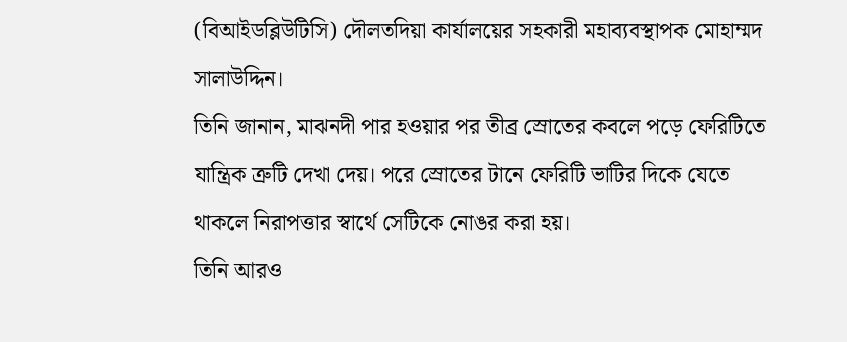(বিআইডব্লিউটিসি) দৌলতদিয়া কার্যালয়ের সহকারী মহাব্যবস্থাপক মোহাম্মদ সালাউদ্দিন।
তিনি জানান, মাঝনদী পার হওয়ার পর তীব্র স্রোতের কবলে পড়ে ফেরিটিতে যান্ত্রিক ত্রুটি দেখা দেয়। পরে স্রোতের টানে ফেরিটি ভাটির দিকে যেতে থাকলে নিরাপত্তার স্বার্থে সেটিকে নোঙর করা হয়।
তিনি আরও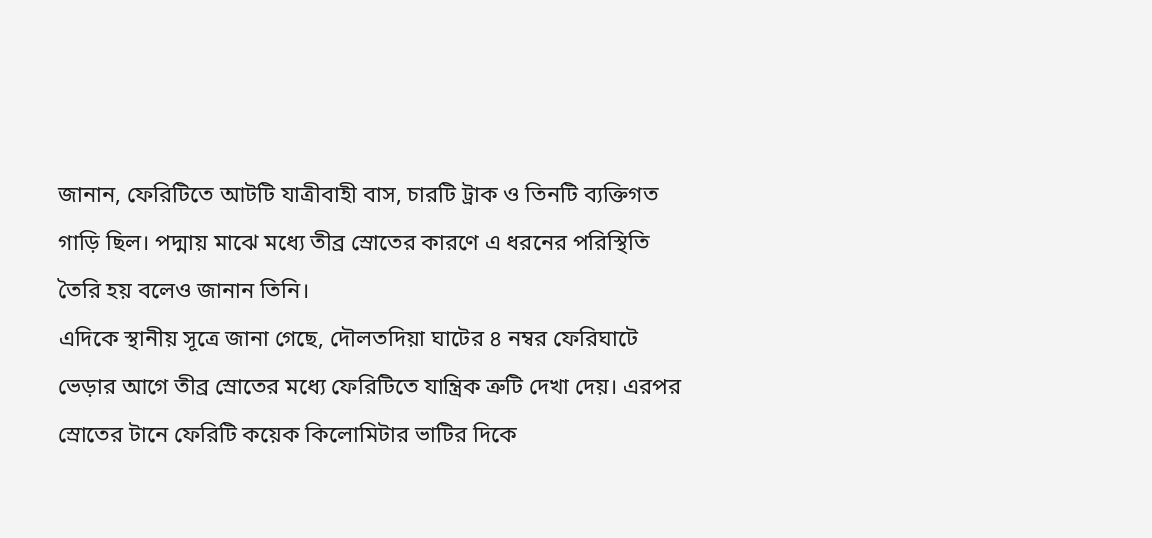জানান, ফেরিটিতে আটটি যাত্রীবাহী বাস, চারটি ট্রাক ও তিনটি ব্যক্তিগত গাড়ি ছিল। পদ্মায় মাঝে মধ্যে তীব্র স্রোতের কারণে এ ধরনের পরিস্থিতি তৈরি হয় বলেও জানান তিনি।
এদিকে স্থানীয় সূত্রে জানা গেছে, দৌলতদিয়া ঘাটের ৪ নম্বর ফেরিঘাটে ভেড়ার আগে তীব্র স্রোতের মধ্যে ফেরিটিতে যান্ত্রিক ত্রুটি দেখা দেয়। এরপর স্রোতের টানে ফেরিটি কয়েক কিলোমিটার ভাটির দিকে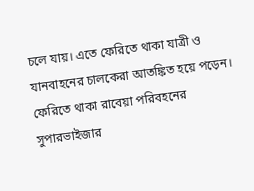চলে যায়। এতে ফেরিতে থাকা যাত্রী ও যানবাহনের চালকেরা আতঙ্কিত হয়ে পড়েন।
ফেরিতে থাকা রাবেয়া পরিবহনের সুপারভাইজার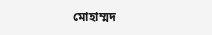মোহাম্মদ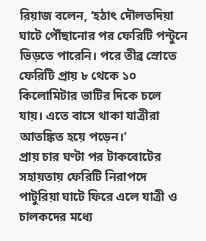রিয়াজ বলেন, ‘হঠাৎ দৌলতদিয়া ঘাটে পৌঁছানোর পর ফেরিটি পন্টুনে ভিড়তে পারেনি। পরে তীব্র স্রোতে ফেরিটি প্রায় ৮ থেকে ১০ কিলোমিটার ভাটির দিকে চলে যায়। এতে বাসে থাকা যাত্রীরা আতঙ্কিত হয়ে পড়েন।’
প্রায় চার ঘণ্টা পর টাকবোটের সহায়তায় ফেরিটি নিরাপদে পাটুরিয়া ঘাটে ফিরে এলে যাত্রী ও চালকদের মধ্যে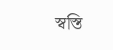স্বস্তি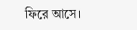ফিরে আসে।